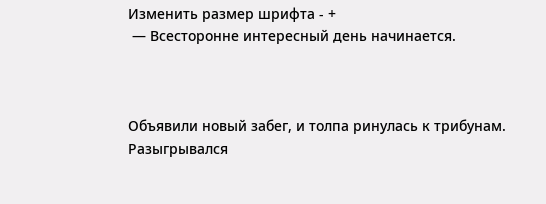Изменить размер шрифта - +
 — Всесторонне интересный день начинается.



Объявили новый забег, и толпа ринулась к трибунам. Разыгрывался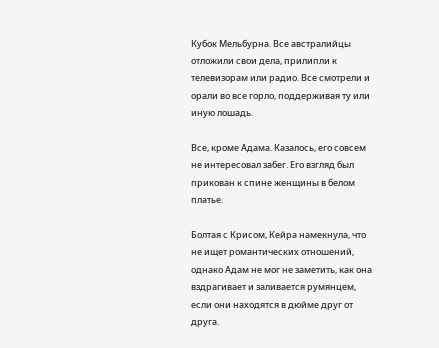Кубок Мельбурна. Все австралийцы отложили свои дела, прилипли к телевизорам или радио. Все смотрели и орали во все горло, поддерживая ту или иную лошадь.

Все, кроме Адама. Казалось, его совсем не интересовал забег. Его взгляд был прикован к спине женщины в белом платье.

Болтая с Крисом, Кейра намекнула, что не ищет романтических отношений, однако Адам не мог не заметить, как она вздрагивает и заливается румянцем, если они находятся в дюйме друг от друга.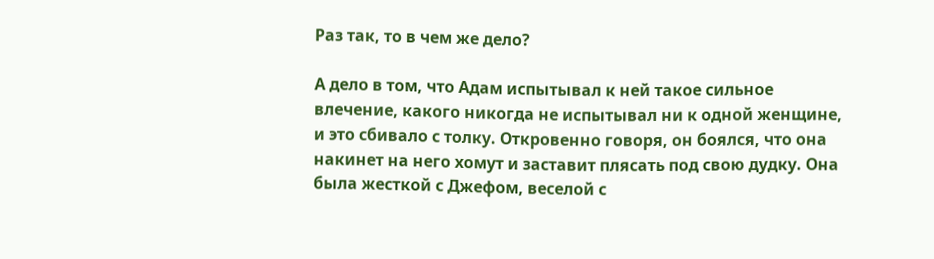Раз так, то в чем же дело?

А дело в том, что Адам испытывал к ней такое сильное влечение, какого никогда не испытывал ни к одной женщине, и это сбивало с толку. Откровенно говоря, он боялся, что она накинет на него хомут и заставит плясать под свою дудку. Она была жесткой с Джефом, веселой с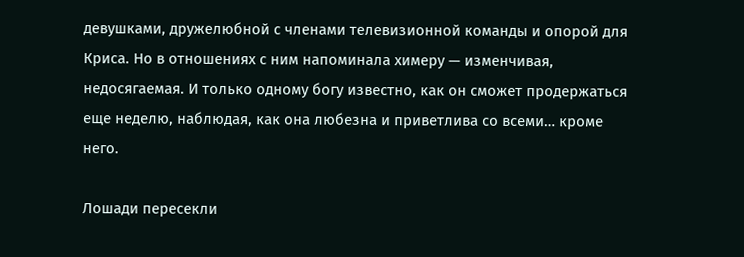девушками, дружелюбной с членами телевизионной команды и опорой для Криса. Но в отношениях с ним напоминала химеру — изменчивая, недосягаемая. И только одному богу известно, как он сможет продержаться еще неделю, наблюдая, как она любезна и приветлива со всеми… кроме него.

Лошади пересекли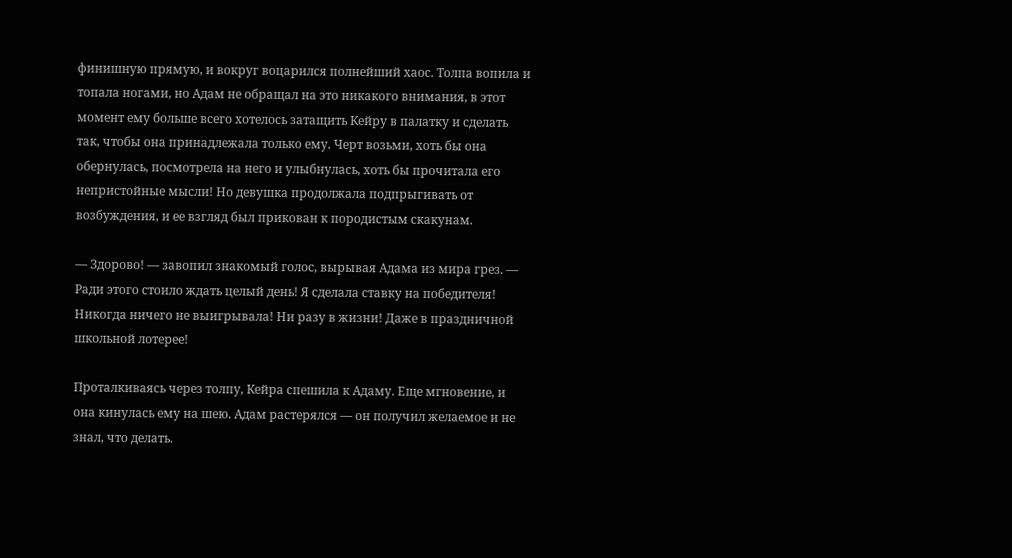финишную прямую, и вокруг воцарился полнейший хаос. Толпа вопила и топала ногами, но Адам не обращал на это никакого внимания, в этот момент ему больше всего хотелось затащить Кейру в палатку и сделать так, чтобы она принадлежала только ему. Черт возьми, хоть бы она обернулась, посмотрела на него и улыбнулась, хоть бы прочитала его непристойные мысли! Но девушка продолжала подпрыгивать от возбуждения, и ее взгляд был прикован к породистым скакунам.

— Здорово! — завопил знакомый голос, вырывая Адама из мира грез. — Ради этого стоило ждать целый день! Я сделала ставку на победителя! Никогда ничего не выигрывала! Ни разу в жизни! Даже в праздничной школьной лотерее!

Проталкиваясь через толпу, Кейра спешила к Адаму. Еще мгновение, и она кинулась ему на шею. Адам растерялся — он получил желаемое и не знал, что делать.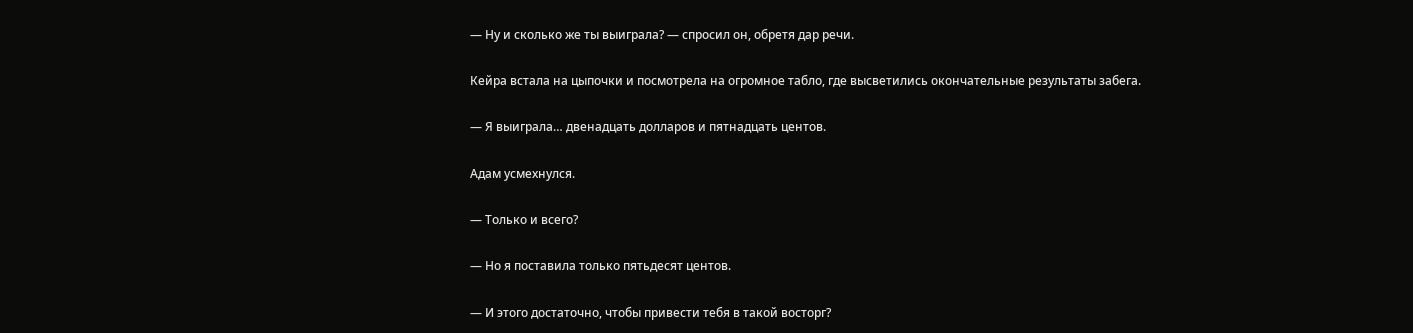— Ну и сколько же ты выиграла? — спросил он, обретя дар речи.

Кейра встала на цыпочки и посмотрела на огромное табло, где высветились окончательные результаты забега.

— Я выиграла… двенадцать долларов и пятнадцать центов.

Адам усмехнулся.

— Только и всего?

— Но я поставила только пятьдесят центов.

— И этого достаточно, чтобы привести тебя в такой восторг?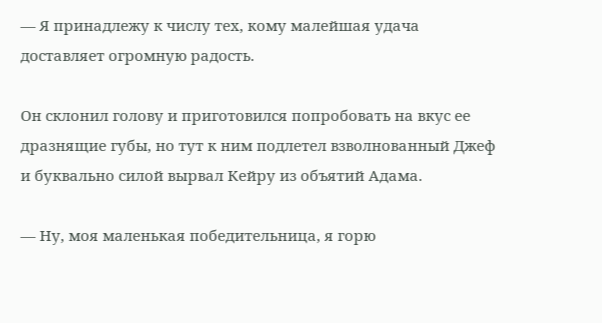— Я принадлежу к числу тех, кому малейшая удача доставляет огромную радость.

Он склонил голову и приготовился попробовать на вкус ее дразнящие губы, но тут к ним подлетел взволнованный Джеф и буквально силой вырвал Кейру из объятий Адама.

— Ну, моя маленькая победительница, я горю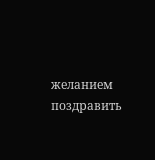желанием поздравить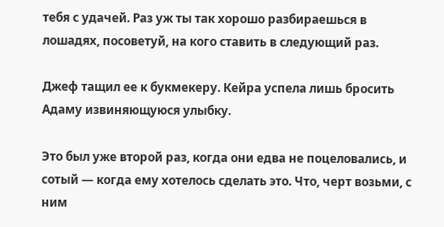тебя с удачей. Раз уж ты так хорошо разбираешься в лошадях, посоветуй, на кого ставить в следующий раз.

Джеф тащил ее к букмекеру. Кейра успела лишь бросить Адаму извиняющуюся улыбку.

Это был уже второй раз, когда они едва не поцеловались, и сотый — когда ему хотелось сделать это. Что, черт возьми, с ним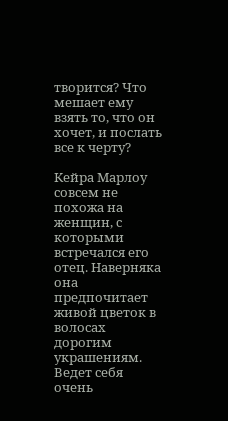творится? Что мешает ему взять то, что он хочет, и послать все к черту?

Кейра Марлоу совсем не похожа на женщин, с которыми встречался его отец. Наверняка она предпочитает живой цветок в волосах дорогим украшениям. Ведет себя очень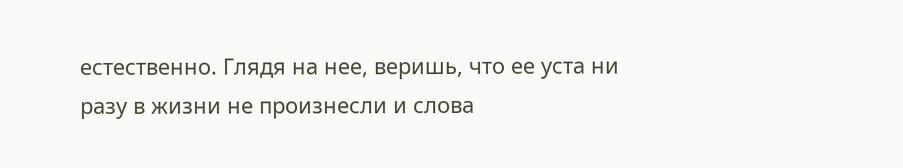естественно. Глядя на нее, веришь, что ее уста ни разу в жизни не произнесли и слова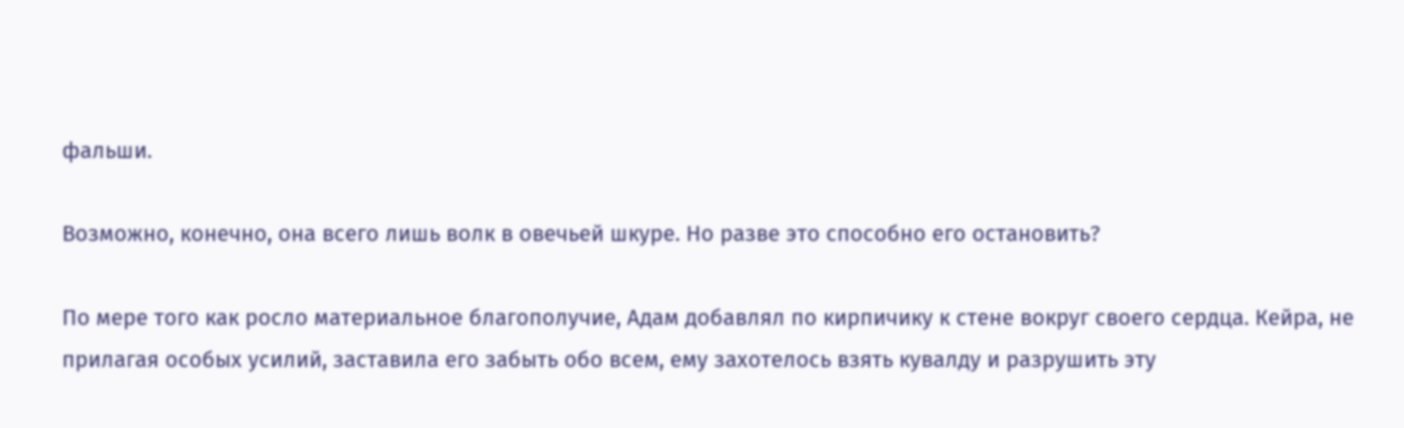фальши.

Возможно, конечно, она всего лишь волк в овечьей шкуре. Но разве это способно его остановить?

По мере того как росло материальное благополучие, Адам добавлял по кирпичику к стене вокруг своего сердца. Кейра, не прилагая особых усилий, заставила его забыть обо всем, ему захотелось взять кувалду и разрушить эту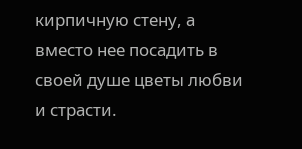кирпичную стену, а вместо нее посадить в своей душе цветы любви и страсти.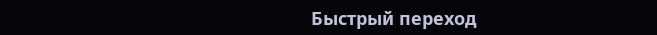Быстрый переход